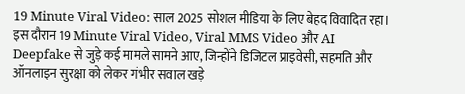19 Minute Viral Video: साल 2025 सोशल मीडिया के लिए बेहद विवादित रहा। इस दौरान 19 Minute Viral Video, Viral MMS Video और AI Deepfake से जुड़े कई मामले सामने आए, जिन्होंने डिजिटल प्राइवेसी, सहमति और ऑनलाइन सुरक्षा को लेकर गंभीर सवाल खड़े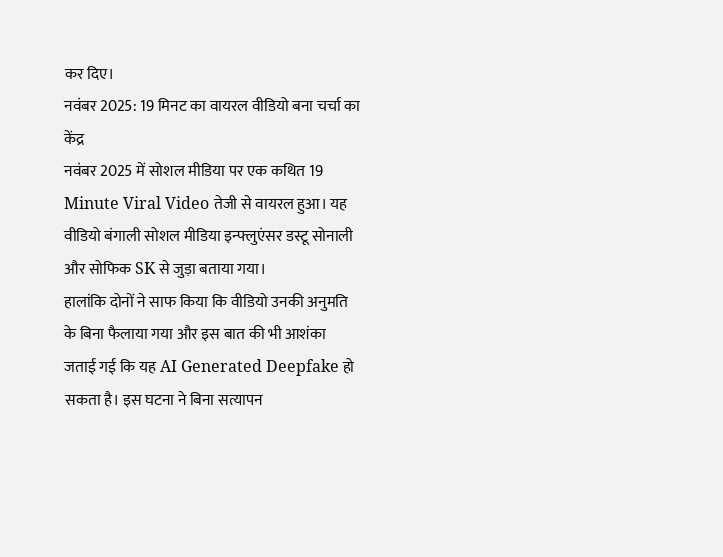कर दिए।
नवंबर 2025: 19 मिनट का वायरल वीडियो बना चर्चा का केंद्र
नवंबर 2025 में सोशल मीडिया पर एक कथित 19 Minute Viral Video तेजी से वायरल हुआ। यह वीडियो बंगाली सोशल मीडिया इन्फ्लुएंसर डस्टू सोनाली और सोफिक SK से जुड़ा बताया गया।
हालांकि दोनों ने साफ किया कि वीडियो उनकी अनुमति के बिना फैलाया गया और इस बात की भी आशंका जताई गई कि यह AI Generated Deepfake हो सकता है। इस घटना ने बिना सत्यापन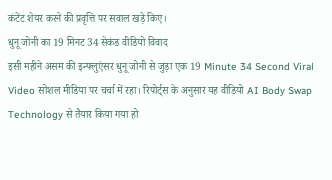कंटेंट शेयर करने की प्रवृत्ति पर सवाल खड़े किए।
धुनू जोनी का 19 मिनट 34 सेकंड वीडियो विवाद
इसी महीने असम की इन्फ्लुएंसर धुनू जोनी से जुड़ा एक 19 Minute 34 Second Viral Video सोशल मीडिया पर चर्चा में रहा। रिपोर्ट्स के अनुसार यह वीडियो AI Body Swap Technology से तैयार किया गया हो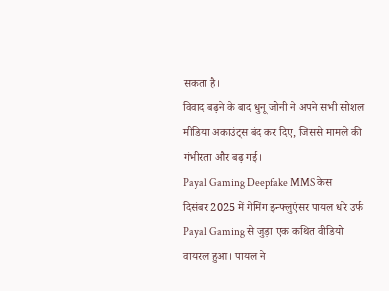सकता है।
विवाद बढ़ने के बाद धुनू जोनी ने अपने सभी सोशल मीडिया अकाउंट्स बंद कर दिए, जिससे मामले की गंभीरता और बढ़ गई।
Payal Gaming Deepfake MMS केस
दिसंबर 2025 में गेमिंग इन्फ्लुएंसर पायल धरे उर्फ Payal Gaming से जुड़ा एक कथित वीडियो वायरल हुआ। पायल ने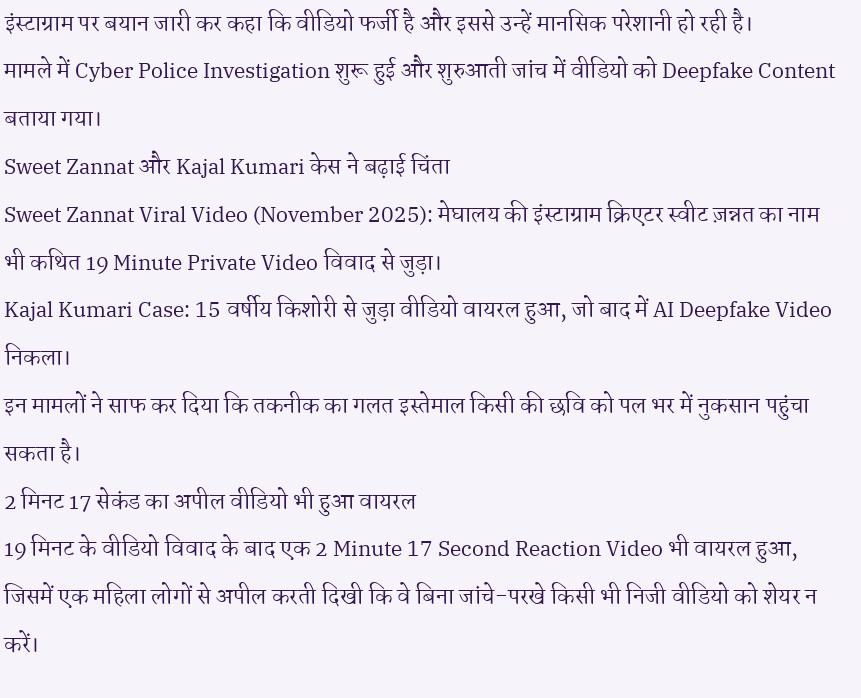इंस्टाग्राम पर बयान जारी कर कहा कि वीडियो फर्जी है और इससे उन्हें मानसिक परेशानी हो रही है।
मामले में Cyber Police Investigation शुरू हुई और शुरुआती जांच में वीडियो को Deepfake Content बताया गया।
Sweet Zannat और Kajal Kumari केस ने बढ़ाई चिंता
Sweet Zannat Viral Video (November 2025): मेघालय की इंस्टाग्राम क्रिएटर स्वीट ज़न्नत का नाम भी कथित 19 Minute Private Video विवाद से जुड़ा।
Kajal Kumari Case: 15 वर्षीय किशोरी से जुड़ा वीडियो वायरल हुआ, जो बाद में AI Deepfake Video निकला।
इन मामलों ने साफ कर दिया कि तकनीक का गलत इस्तेमाल किसी की छवि को पल भर में नुकसान पहुंचा सकता है।
2 मिनट 17 सेकंड का अपील वीडियो भी हुआ वायरल
19 मिनट के वीडियो विवाद के बाद एक 2 Minute 17 Second Reaction Video भी वायरल हुआ, जिसमें एक महिला लोगों से अपील करती दिखी कि वे बिना जांचे-परखे किसी भी निजी वीडियो को शेयर न करें।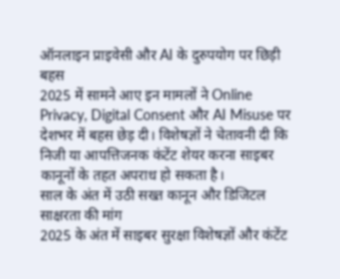ऑनलाइन प्राइवेसी और AI के दुरुपयोग पर छिड़ी बहस
2025 में सामने आए इन मामलों ने Online Privacy, Digital Consent और AI Misuse पर देशभर में बहस छेड़ दी। विशेषज्ञों ने चेतावनी दी कि निजी या आपत्तिजनक कंटेंट शेयर करना साइबर कानूनों के तहत अपराध हो सकता है।
साल के अंत में उठी सख्त कानून और डिजिटल साक्षरता की मांग
2025 के अंत में साइबर सुरक्षा विशेषज्ञों और कंटेंट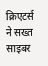क्रिएटर्स ने सख्त साइबर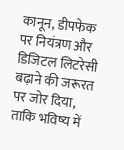कानून, डीपफेक पर नियंत्रण और डिजिटल लिटरेसी बढ़ाने की जरूरत पर जोर दिया, ताकि भविष्य में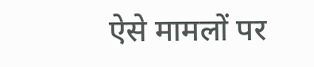ऐसे मामलों पर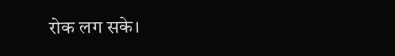रोक लग सके।